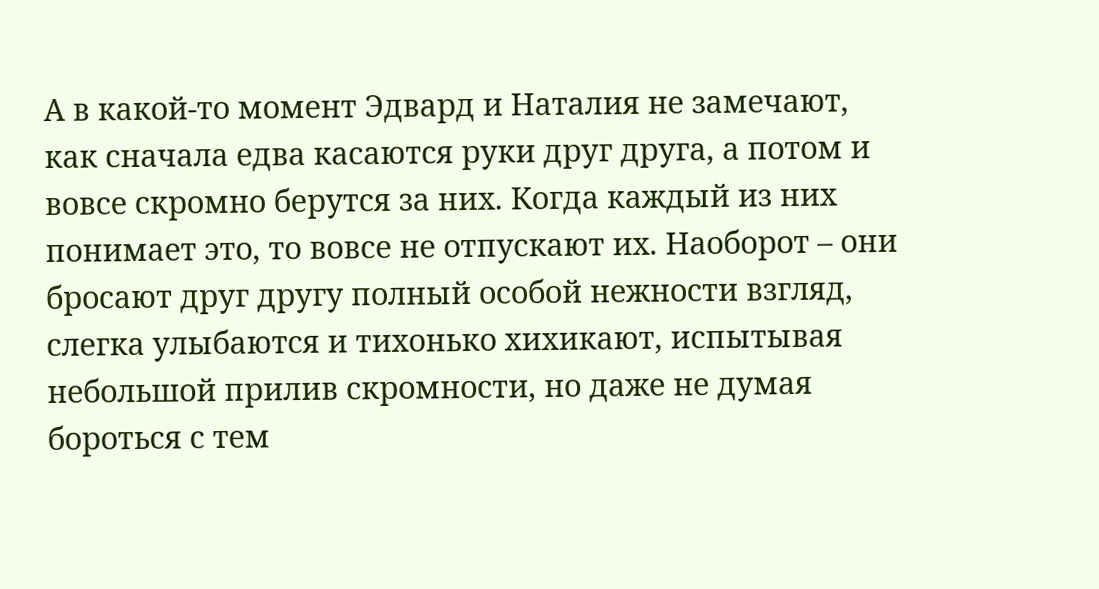А в какой-то момент Эдвард и Наталия не замечают, как сначала едва касаются руки друг друга, а потом и вовсе скромно берутся за них. Когда каждый из них понимает это, то вовсе не отпускают их. Наоборот – они бросают друг другу полный особой нежности взгляд, слегка улыбаются и тихонько хихикают, испытывая небольшой прилив скромности, но даже не думая бороться с тем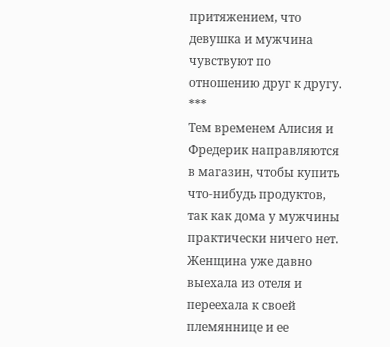притяжением, что девушка и мужчина чувствуют по отношению друг к другу.
***
Тем временем Алисия и Фредерик направляются в магазин, чтобы купить что-нибудь продуктов, так как дома у мужчины практически ничего нет. Женщина уже давно выехала из отеля и переехала к своей племяннице и ее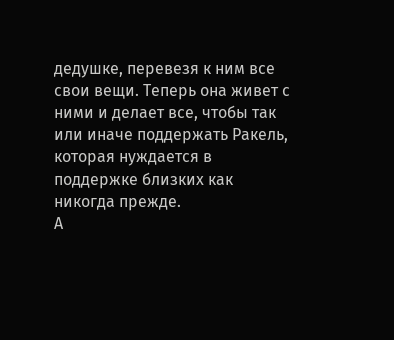дедушке, перевезя к ним все свои вещи. Теперь она живет с ними и делает все, чтобы так или иначе поддержать Ракель, которая нуждается в поддержке близких как никогда прежде.
А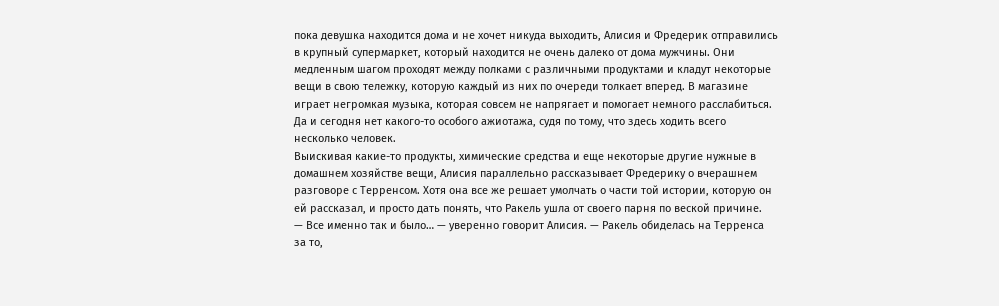пока девушка находится дома и не хочет никуда выходить, Алисия и Фредерик отправились в крупный супермаркет, который находится не очень далеко от дома мужчины. Они медленным шагом проходят между полками с различными продуктами и кладут некоторые вещи в свою тележку, которую каждый из них по очереди толкает вперед. В магазине играет негромкая музыка, которая совсем не напрягает и помогает немного расслабиться. Да и сегодня нет какого-то особого ажиотажа, судя по тому, что здесь ходить всего несколько человек.
Выискивая какие-то продукты, химические средства и еще некоторые другие нужные в домашнем хозяйстве вещи, Алисия параллельно рассказывает Фредерику о вчерашнем разговоре с Терренсом. Хотя она все же решает умолчать о части той истории, которую он ей рассказал, и просто дать понять, что Ракель ушла от своего парня по веской причине.
— Все именно так и было… — уверенно говорит Алисия. — Ракель обиделась на Терренса за то,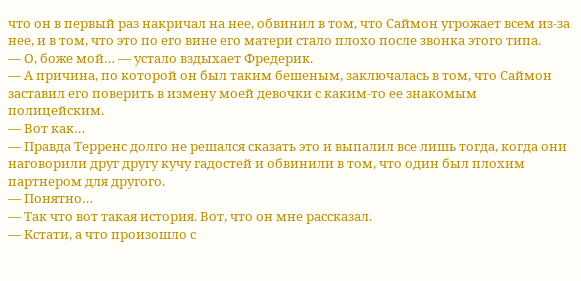что он в первый раз накричал на нее, обвинил в том, что Саймон угрожает всем из-за нее, и в том, что это по его вине его матери стало плохо после звонка этого типа.
— О, боже мой… — устало вздыхает Фредерик.
— А причина, по которой он был таким бешеным, заключалась в том, что Саймон заставил его поверить в измену моей девочки с каким-то ее знакомым полицейским.
— Вот как…
— Правда Терренс долго не решался сказать это и выпалил все лишь тогда, когда они наговорили друг другу кучу гадостей и обвинили в том, что один был плохим партнером для другого.
— Понятно…
— Так что вот такая история. Вот, что он мне рассказал.
— Кстати, а что произошло с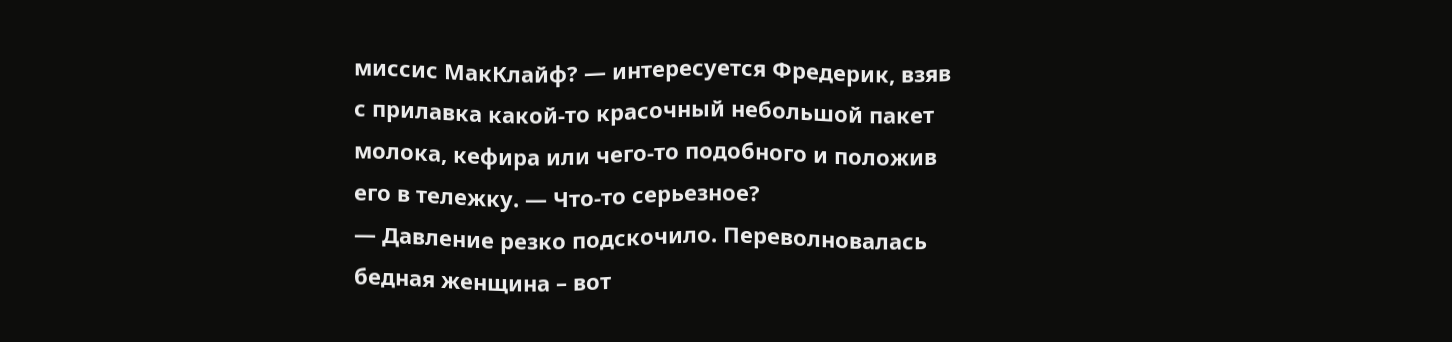миссис МакКлайф? — интересуется Фредерик, взяв с прилавка какой-то красочный небольшой пакет молока, кефира или чего-то подобного и положив его в тележку. — Что-то серьезное?
— Давление резко подскочило. Переволновалась бедная женщина – вот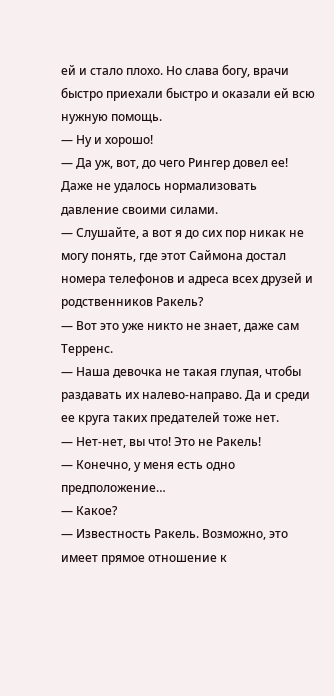ей и стало плохо. Но слава богу, врачи быстро приехали быстро и оказали ей всю нужную помощь.
— Ну и хорошо!
— Да уж, вот, до чего Рингер довел ее! Даже не удалось нормализовать давление своими силами.
— Слушайте, а вот я до сих пор никак не могу понять, где этот Саймона достал номера телефонов и адреса всех друзей и родственников Ракель?
— Вот это уже никто не знает, даже сам Терренс.
— Наша девочка не такая глупая, чтобы раздавать их налево-направо. Да и среди ее круга таких предателей тоже нет.
— Нет-нет, вы что! Это не Ракель!
— Конечно, у меня есть одно предположение…
— Какое?
— Известность Ракель. Возможно, это имеет прямое отношение к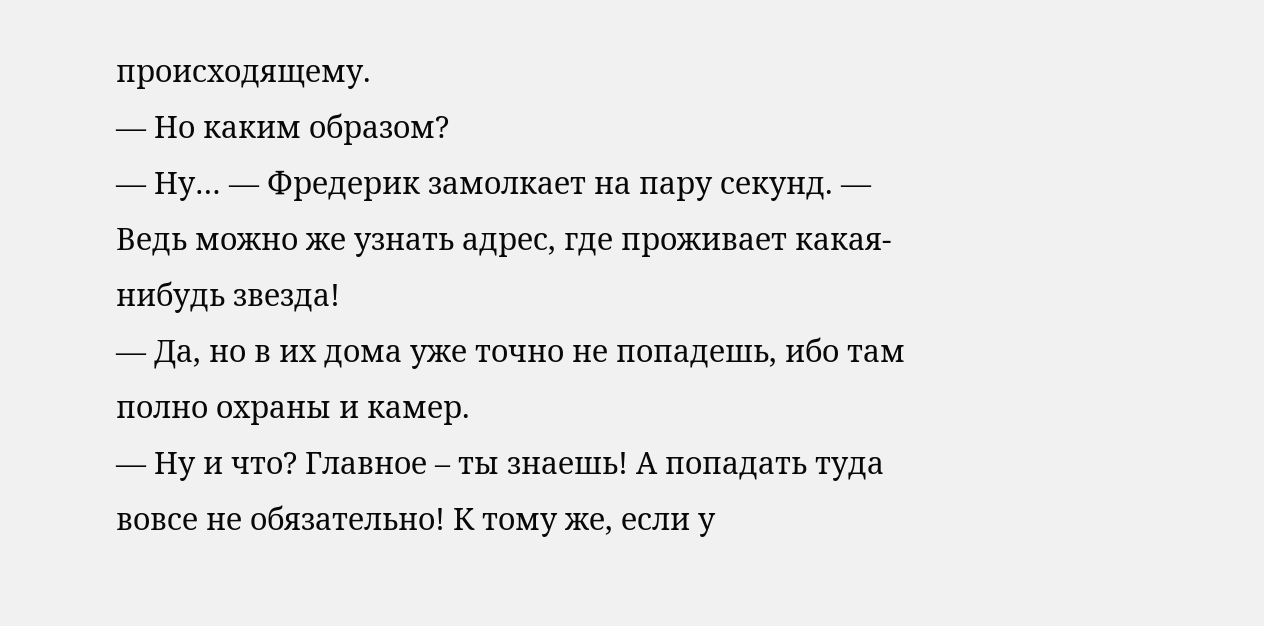происходящему.
— Но каким образом?
— Ну… — Фредерик замолкает на пару секунд. — Ведь можно же узнать адрес, где проживает какая-нибудь звезда!
— Да, но в их дома уже точно не попадешь, ибо там полно охраны и камер.
— Ну и что? Главное – ты знаешь! А попадать туда вовсе не обязательно! К тому же, если у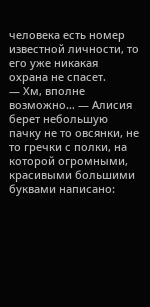человека есть номер известной личности, то его уже никакая охрана не спасет.
— Хм, вполне возможно… — Алисия берет небольшую пачку не то овсянки, не то гречки с полки, на которой огромными, красивыми большими буквами написано: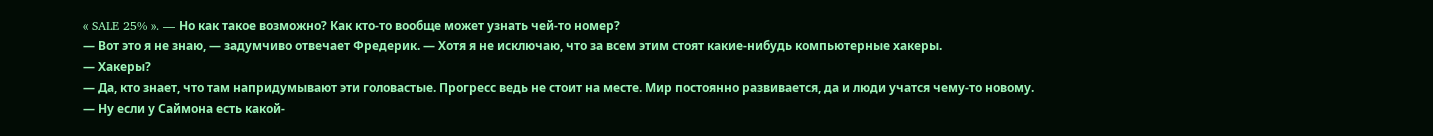« SALE 25% ». — Но как такое возможно? Как кто-то вообще может узнать чей-то номер?
— Вот это я не знаю, — задумчиво отвечает Фредерик. — Хотя я не исключаю, что за всем этим стоят какие-нибудь компьютерные хакеры.
— Хакеры?
— Да, кто знает, что там напридумывают эти головастые. Прогресс ведь не стоит на месте. Мир постоянно развивается, да и люди учатся чему-то новому.
— Ну если у Саймона есть какой-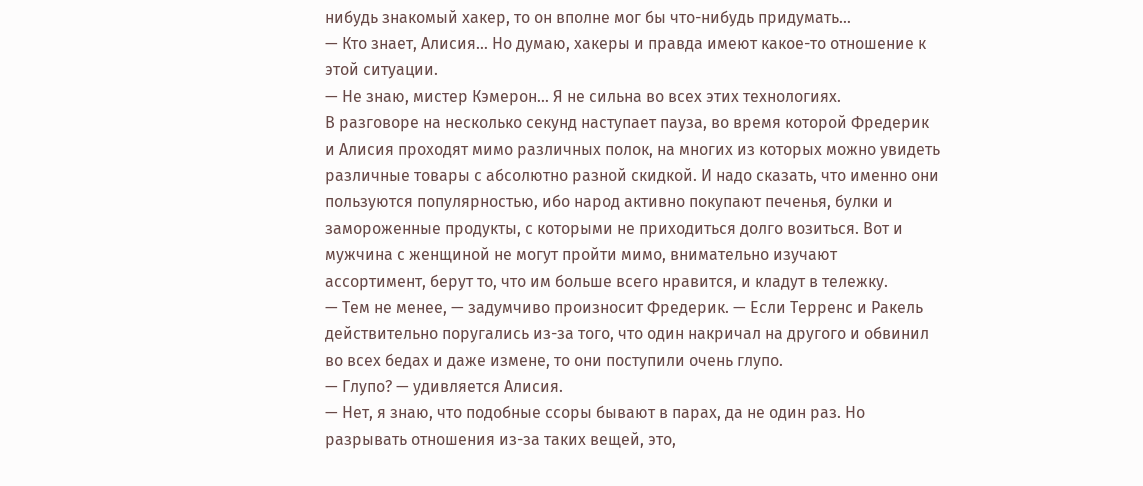нибудь знакомый хакер, то он вполне мог бы что-нибудь придумать…
— Кто знает, Алисия… Но думаю, хакеры и правда имеют какое-то отношение к этой ситуации.
— Не знаю, мистер Кэмерон… Я не сильна во всех этих технологиях.
В разговоре на несколько секунд наступает пауза, во время которой Фредерик и Алисия проходят мимо различных полок, на многих из которых можно увидеть различные товары с абсолютно разной скидкой. И надо сказать, что именно они пользуются популярностью, ибо народ активно покупают печенья, булки и замороженные продукты, с которыми не приходиться долго возиться. Вот и мужчина с женщиной не могут пройти мимо, внимательно изучают ассортимент, берут то, что им больше всего нравится, и кладут в тележку.
— Тем не менее, — задумчиво произносит Фредерик. — Если Терренс и Ракель действительно поругались из-за того, что один накричал на другого и обвинил во всех бедах и даже измене, то они поступили очень глупо.
— Глупо? — удивляется Алисия.
— Нет, я знаю, что подобные ссоры бывают в парах, да не один раз. Но разрывать отношения из-за таких вещей, это,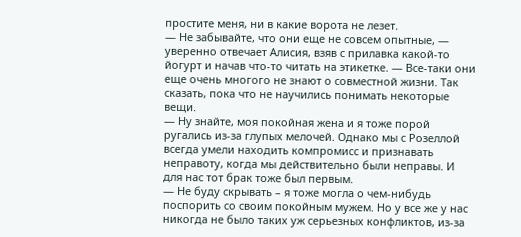простите меня, ни в какие ворота не лезет.
— Не забывайте, что они еще не совсем опытные, — уверенно отвечает Алисия, взяв с прилавка какой-то йогурт и начав что-то читать на этикетке. — Все-таки они еще очень многого не знают о совместной жизни. Так сказать, пока что не научились понимать некоторые вещи.
— Ну знайте, моя покойная жена и я тоже порой ругались из-за глупых мелочей. Однако мы с Розеллой всегда умели находить компромисс и признавать неправоту, когда мы действительно были неправы. И для нас тот брак тоже был первым.
— Не буду скрывать – я тоже могла о чем-нибудь поспорить со своим покойным мужем. Но у все же у нас никогда не было таких уж серьезных конфликтов, из-за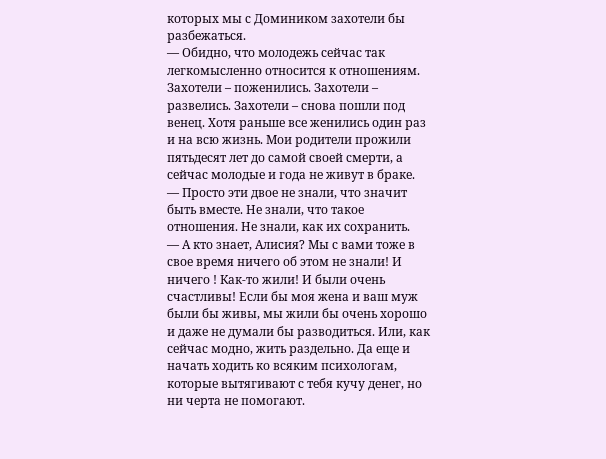которых мы с Домиником захотели бы разбежаться.
— Обидно, что молодежь сейчас так легкомысленно относится к отношениям. Захотели – поженились. Захотели – развелись. Захотели – снова пошли под венец. Хотя раньше все женились один раз и на всю жизнь. Мои родители прожили пятьдесят лет до самой своей смерти, а сейчас молодые и года не живут в браке.
— Просто эти двое не знали, что значит быть вместе. Не знали, что такое отношения. Не знали, как их сохранить.
— А кто знает, Алисия? Мы с вами тоже в свое время ничего об этом не знали! И ничего ! Как-то жили! И были очень счастливы! Если бы моя жена и ваш муж были бы живы, мы жили бы очень хорошо и даже не думали бы разводиться. Или, как сейчас модно, жить раздельно. Да еще и начать ходить ко всяким психологам, которые вытягивают с тебя кучу денег, но ни черта не помогают.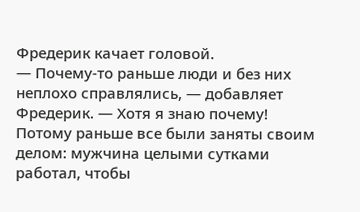Фредерик качает головой.
— Почему-то раньше люди и без них неплохо справлялись, — добавляет Фредерик. — Хотя я знаю почему! Потому раньше все были заняты своим делом: мужчина целыми сутками работал, чтобы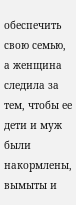обеспечить свою семью, а женщина следила за тем, чтобы ее дети и муж были накормлены, вымыты и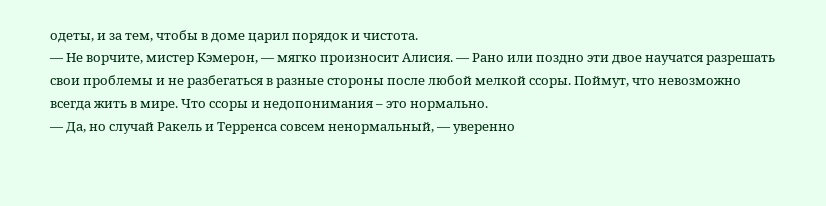одеты, и за тем, чтобы в доме царил порядок и чистота.
— Не ворчите, мистер Кэмерон, — мягко произносит Алисия. — Рано или поздно эти двое научатся разрешать свои проблемы и не разбегаться в разные стороны после любой мелкой ссоры. Поймут, что невозможно всегда жить в мире. Что ссоры и недопонимания – это нормально.
— Да, но случай Ракель и Терренса совсем ненормальный, — уверенно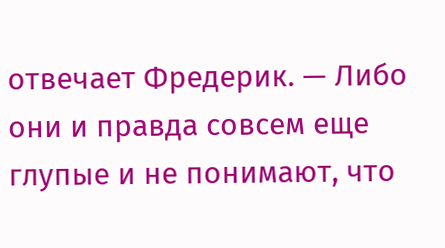отвечает Фредерик. — Либо они и правда совсем еще глупые и не понимают, что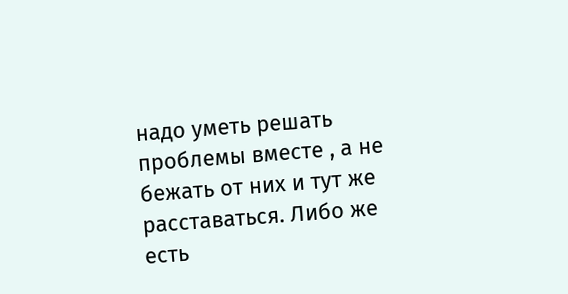надо уметь решать проблемы вместе , а не бежать от них и тут же расставаться. Либо же есть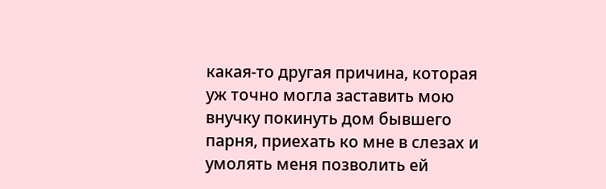какая-то другая причина, которая уж точно могла заставить мою внучку покинуть дом бывшего парня, приехать ко мне в слезах и умолять меня позволить ей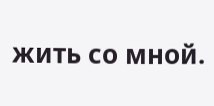жить со мной.